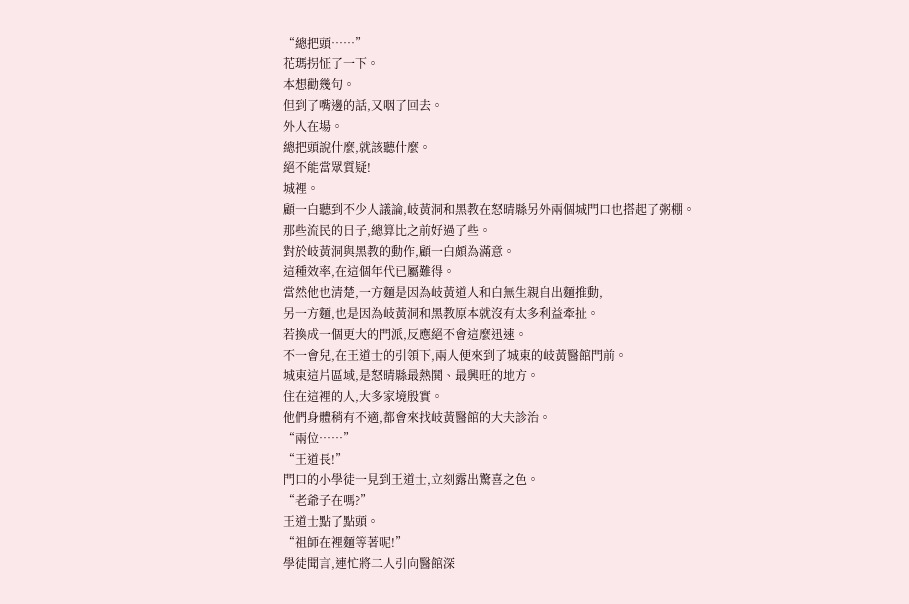“總把頭……”
花瑪拐怔了一下。
本想勸幾句。
但到了嘴邊的話,又咽了回去。
外人在場。
總把頭說什麼,就該聽什麼。
絕不能當眾質疑!
城裡。
顧一白聽到不少人議論,岐黃洞和黑教在怒晴縣另外兩個城門口也搭起了粥棚。
那些流民的日子,總算比之前好過了些。
對於岐黃洞與黑教的動作,顧一白頗為滿意。
這種效率,在這個年代已屬難得。
當然他也清楚,一方麵是因為岐黃道人和白無生親自出麵推動,
另一方麵,也是因為岐黃洞和黑教原本就沒有太多利益牽扯。
若換成一個更大的門派,反應絕不會這麼迅速。
不一會兒,在王道士的引領下,兩人便來到了城東的岐黃醫館門前。
城東這片區域,是怒晴縣最熱鬨、最興旺的地方。
住在這裡的人,大多家境殷實。
他們身體稍有不適,都會來找岐黃醫館的大夫診治。
“兩位……”
“王道長!”
門口的小學徒一見到王道士,立刻露出驚喜之色。
“老爺子在嗎?”
王道士點了點頭。
“祖師在裡麵等著呢!”
學徒聞言,連忙將二人引向醫館深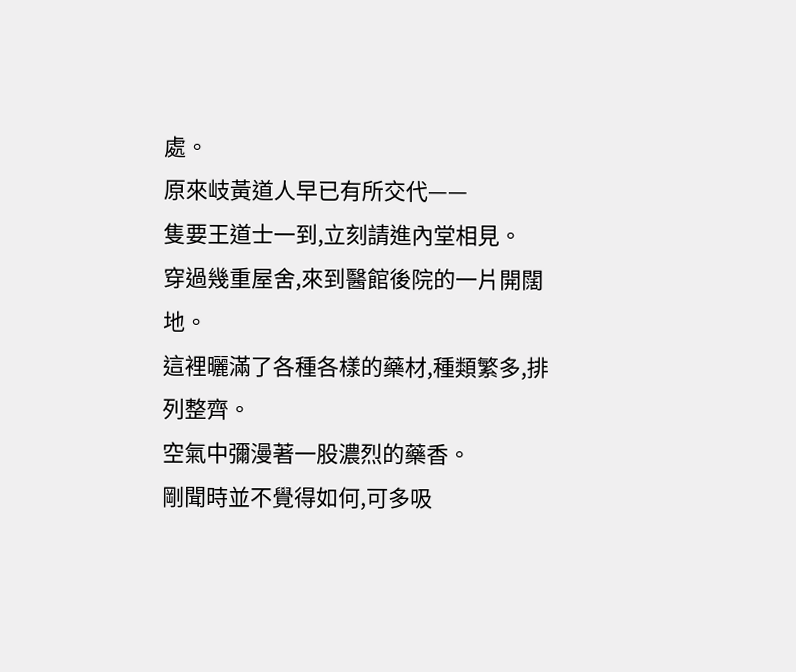處。
原來岐黃道人早已有所交代——
隻要王道士一到,立刻請進內堂相見。
穿過幾重屋舍,來到醫館後院的一片開闊地。
這裡曬滿了各種各樣的藥材,種類繁多,排列整齊。
空氣中彌漫著一股濃烈的藥香。
剛聞時並不覺得如何,可多吸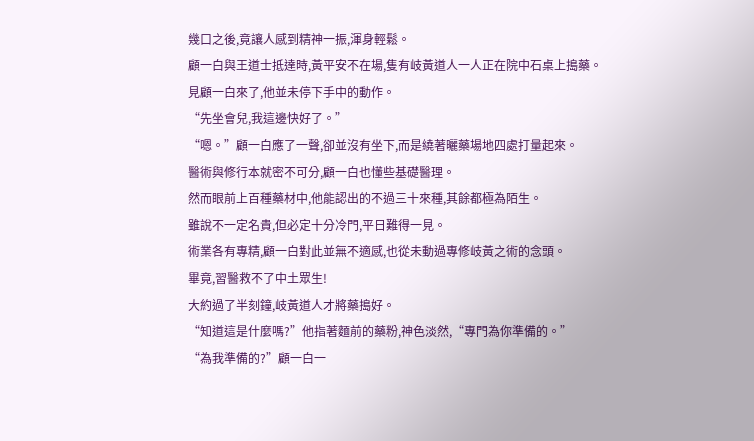幾口之後,竟讓人感到精神一振,渾身輕鬆。
顧一白與王道士抵達時,黃平安不在場,隻有岐黃道人一人正在院中石桌上搗藥。
見顧一白來了,他並未停下手中的動作。
“先坐會兒,我這邊快好了。”
“嗯。”顧一白應了一聲,卻並沒有坐下,而是繞著曬藥場地四處打量起來。
醫術與修行本就密不可分,顧一白也懂些基礎醫理。
然而眼前上百種藥材中,他能認出的不過三十來種,其餘都極為陌生。
雖說不一定名貴,但必定十分冷門,平日難得一見。
術業各有專精,顧一白對此並無不適感,也從未動過專修岐黃之術的念頭。
畢竟,習醫救不了中土眾生!
大約過了半刻鐘,岐黃道人才將藥搗好。
“知道這是什麼嗎?”他指著麵前的藥粉,神色淡然,“專門為你準備的。”
“為我準備的?”顧一白一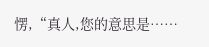愣,“真人,您的意思是……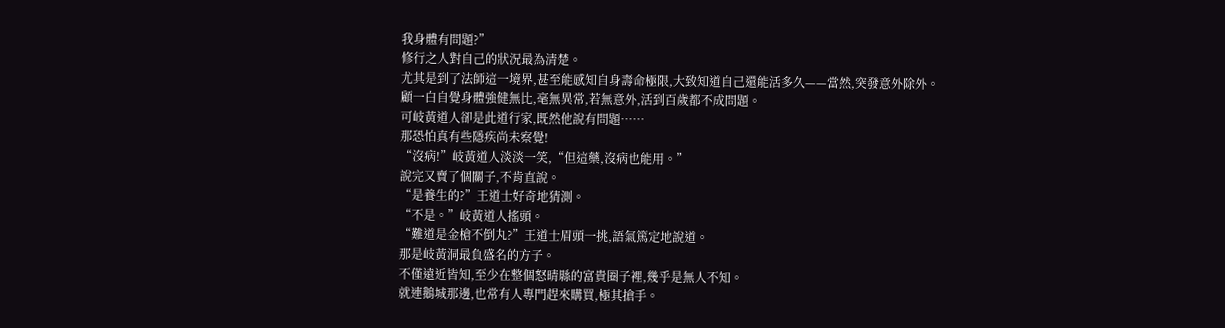我身體有問題?”
修行之人對自己的狀況最為清楚。
尤其是到了法師這一境界,甚至能感知自身壽命極限,大致知道自己還能活多久——當然,突發意外除外。
顧一白自覺身體強健無比,毫無異常,若無意外,活到百歲都不成問題。
可岐黃道人卻是此道行家,既然他說有問題……
那恐怕真有些隱疾尚未察覺!
“沒病!”岐黃道人淡淡一笑,“但這藥,沒病也能用。”
說完又賣了個關子,不肯直說。
“是養生的?”王道士好奇地猜測。
“不是。”岐黃道人搖頭。
“難道是金槍不倒丸?”王道士眉頭一挑,語氣篤定地說道。
那是岐黃洞最負盛名的方子。
不僅遠近皆知,至少在整個怒晴縣的富貴圈子裡,幾乎是無人不知。
就連鵝城那邊,也常有人專門趕來購買,極其搶手。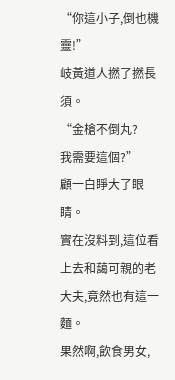“你這小子,倒也機靈!”
岐黃道人撚了撚長須。
“金槍不倒丸?
我需要這個?”
顧一白睜大了眼睛。
實在沒料到,這位看上去和藹可親的老大夫,竟然也有這一麵。
果然啊,飲食男女,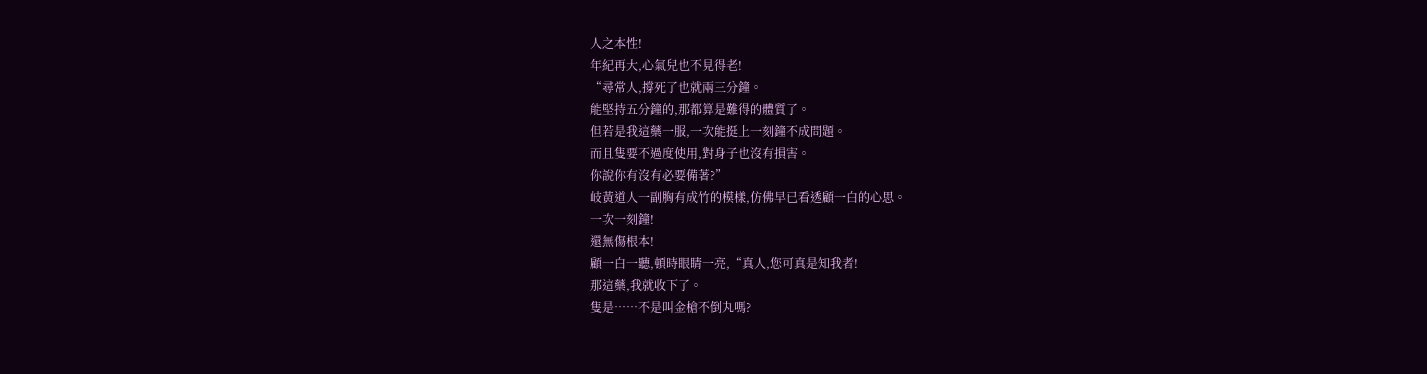人之本性!
年紀再大,心氣兒也不見得老!
“尋常人,撐死了也就兩三分鐘。
能堅持五分鐘的,那都算是難得的體質了。
但若是我這藥一服,一次能挺上一刻鐘不成問題。
而且隻要不過度使用,對身子也沒有損害。
你說你有沒有必要備著?”
岐黃道人一副胸有成竹的模樣,仿佛早已看透顧一白的心思。
一次一刻鐘!
還無傷根本!
顧一白一聽,頓時眼睛一亮,“真人,您可真是知我者!
那這藥,我就收下了。
隻是……不是叫金槍不倒丸嗎?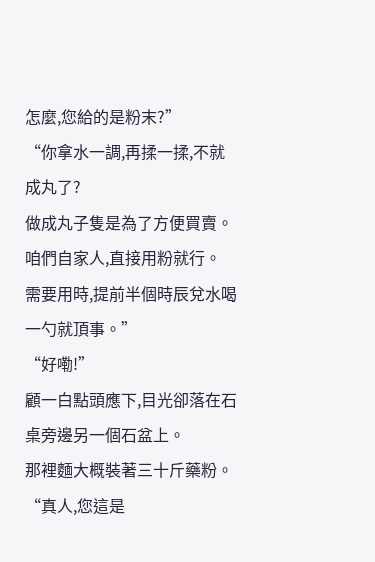怎麼,您給的是粉末?”
“你拿水一調,再揉一揉,不就成丸了?
做成丸子隻是為了方便買賣。
咱們自家人,直接用粉就行。
需要用時,提前半個時辰兌水喝一勺就頂事。”
“好嘞!”
顧一白點頭應下,目光卻落在石桌旁邊另一個石盆上。
那裡麵大概裝著三十斤藥粉。
“真人,您這是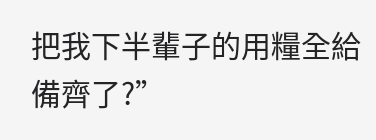把我下半輩子的用糧全給備齊了?”